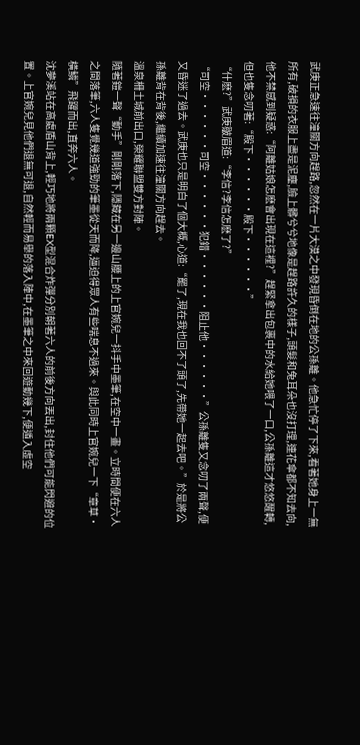武庚正急速往潼關方向趕路,忽然在一片大漠之中發現昏倒在地的公孫離。他急忙停了下來,看著她身上一無所有,破損的衣服上盡是泥塵,臉上髒兮兮地像是趕路許久的樣子,頭髮和兔耳朵也沒打理,連花傘都不知去向,他不禁感到疑惑:“阿離姑娘怎麽會出現在這裡?”趕緊拿出包裹中的水給她喂了一口,公孫離這才悠悠醒轉,但也隻念叨著:“殿下······殿下······”
“什麽?”武庚皺眉道:“李信?李信怎麽了?”
“司空······司空······犯錯······阻止他······”公孫離隻又念叨了兩聲,便又昏迷了過去。武庚也只是明白了個大概,心道:“罷了,現在我也回不了頭了,先帶她一起去吧。”於是將公孫離背在背後,繼續加速往潼關方向趕去。
溫泉柵土城前出口,榮耀聯盟雙方對陣。
隨著鎧一聲“動手”剛剛落下,隱藏在另一邊山腰上的上官婉兒一抖手中墨筆,在空中一畫。立時間便在六人之間落筆,六人隻覺幾道強勁的筆墨從天而降,逼迫得眾人有些喘息不過來。與此同時上官婉兒一下“章草·橫鱗”飛躍而出,直奔六人。
沈夢溪站在高處盾山背上,輕巧地將兩顆EX型混合炸彈分別朝著六人的前後方向丟出,封住他們可能閃避的位置。上官婉兒見他們退無可退,自然輕而易舉的落入陣中,在墨筆之中來回遊動幾下,便遁入虛空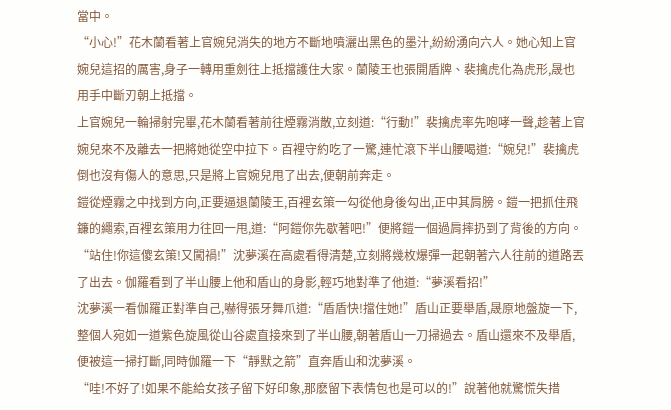當中。
“小心!”花木蘭看著上官婉兒消失的地方不斷地噴灑出黑色的墨汁,紛紛湧向六人。她心知上官婉兒這招的厲害,身子一轉用重劍往上抵擋護住大家。蘭陵王也張開盾牌、裴擒虎化為虎形,晟也用手中斷刃朝上抵擋。
上官婉兒一輪掃射完畢,花木蘭看著前往煙霧消散,立刻道:“行動!”裴擒虎率先咆哮一聲,趁著上官婉兒來不及離去一把將她從空中拉下。百裡守約吃了一驚,連忙滾下半山腰喝道:“婉兒!”裴擒虎倒也沒有傷人的意思,只是將上官婉兒甩了出去,便朝前奔走。
鎧從煙霧之中找到方向,正要逼退蘭陵王,百裡玄策一勾從他身後勾出,正中其肩膀。鎧一把抓住飛鐮的繩索,百裡玄策用力往回一甩,道:“阿鎧你先歇著吧!”便將鎧一個過肩摔扔到了背後的方向。
“站住!你這傻玄策!又闖禍!”沈夢溪在高處看得清楚,立刻將幾枚爆彈一起朝著六人往前的道路丟了出去。伽羅看到了半山腰上他和盾山的身影,輕巧地對準了他道:“夢溪看招!”
沈夢溪一看伽羅正對準自己,嚇得張牙舞爪道:“盾盾快!擋住她!”盾山正要舉盾,晟原地盤旋一下,整個人宛如一道紫色旋風從山谷處直接來到了半山腰,朝著盾山一刀掃過去。盾山還來不及舉盾,便被這一掃打斷,同時伽羅一下“靜默之箭”直奔盾山和沈夢溪。
“哇!不好了!如果不能給女孩子留下好印象,那麽留下表情包也是可以的!”說著他就驚慌失措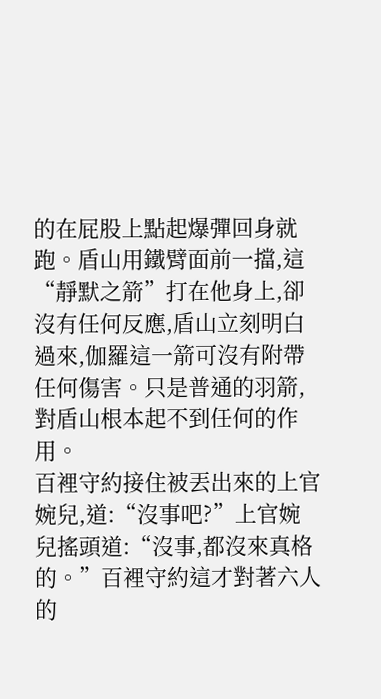的在屁股上點起爆彈回身就跑。盾山用鐵臂面前一擋,這“靜默之箭”打在他身上,卻沒有任何反應,盾山立刻明白過來,伽羅這一箭可沒有附帶任何傷害。只是普通的羽箭,對盾山根本起不到任何的作用。
百裡守約接住被丟出來的上官婉兒,道:“沒事吧?”上官婉兒搖頭道:“沒事,都沒來真格的。”百裡守約這才對著六人的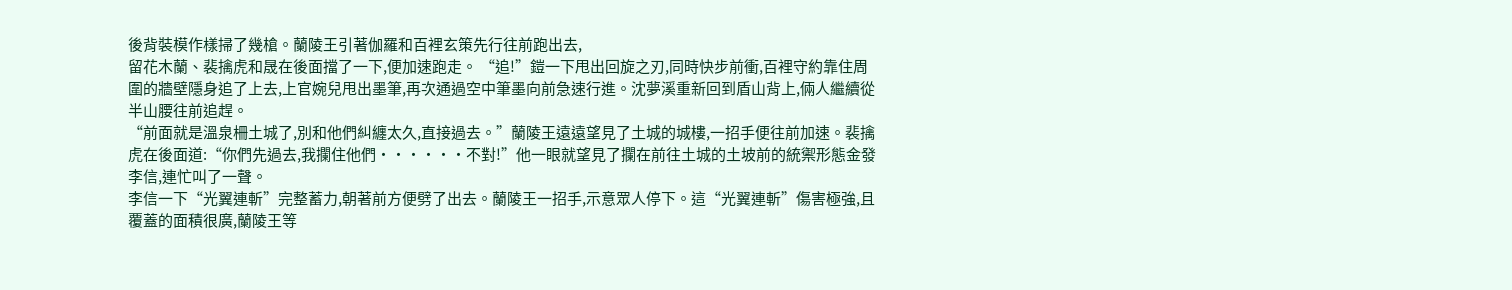後背裝模作樣掃了幾槍。蘭陵王引著伽羅和百裡玄策先行往前跑出去,
留花木蘭、裴擒虎和晟在後面擋了一下,便加速跑走。 “追!”鎧一下甩出回旋之刃,同時快步前衝,百裡守約靠住周圍的牆壁隱身追了上去,上官婉兒甩出墨筆,再次通過空中筆墨向前急速行進。沈夢溪重新回到盾山背上,倆人繼續從半山腰往前追趕。
“前面就是溫泉柵土城了,別和他們糾纏太久,直接過去。”蘭陵王遠遠望見了土城的城樓,一招手便往前加速。裴擒虎在後面道:“你們先過去,我攔住他們······不對!”他一眼就望見了攔在前往土城的土坡前的統禦形態金發李信,連忙叫了一聲。
李信一下“光翼連斬”完整蓄力,朝著前方便劈了出去。蘭陵王一招手,示意眾人停下。這“光翼連斬”傷害極強,且覆蓋的面積很廣,蘭陵王等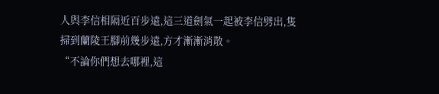人與李信相隔近百步遠,這三道劍氣一起被李信劈出,隻掃到蘭陵王腳前幾步遠,方才漸漸消散。
“不論你們想去哪裡,這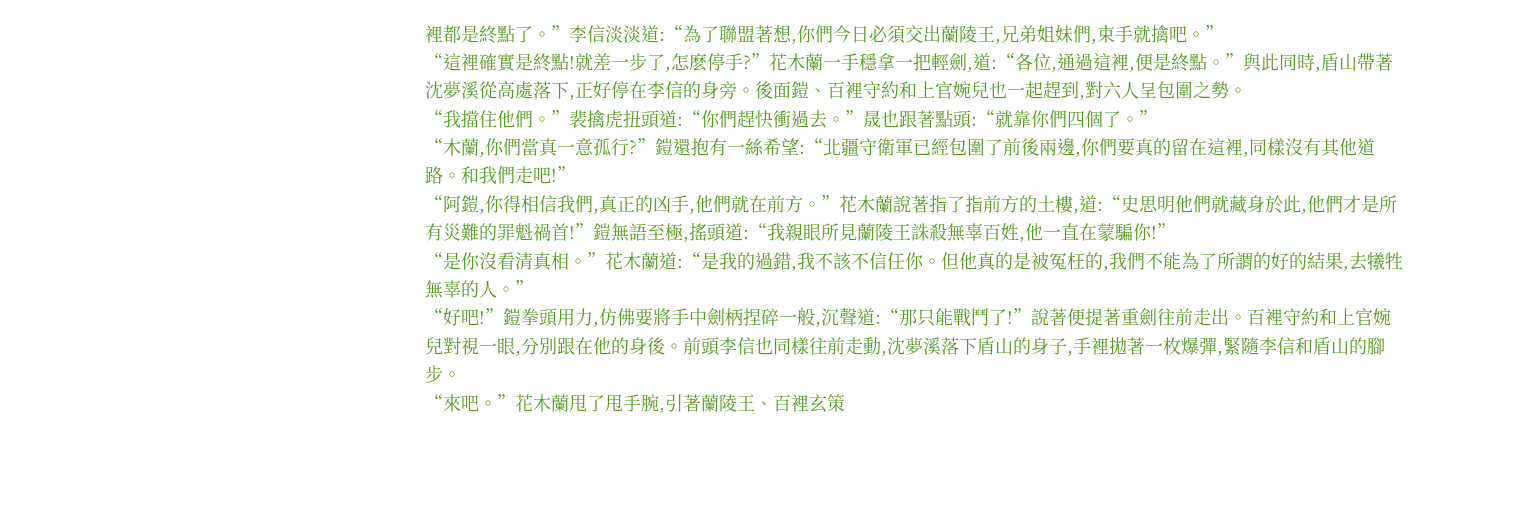裡都是終點了。”李信淡淡道:“為了聯盟著想,你們今日必須交出蘭陵王,兄弟姐妹們,束手就擒吧。”
“這裡確實是終點!就差一步了,怎麽停手?”花木蘭一手穩拿一把輕劍,道:“各位,通過這裡,便是終點。”與此同時,盾山帶著沈夢溪從高處落下,正好停在李信的身旁。後面鎧、百裡守約和上官婉兒也一起趕到,對六人呈包圍之勢。
“我擋住他們。”裴擒虎扭頭道:“你們趕快衝過去。”晟也跟著點頭:“就靠你們四個了。”
“木蘭,你們當真一意孤行?”鎧還抱有一絲希望:“北疆守衛軍已經包圍了前後兩邊,你們要真的留在這裡,同樣沒有其他道路。和我們走吧!”
“阿鎧,你得相信我們,真正的凶手,他們就在前方。”花木蘭說著指了指前方的土樓,道:“史思明他們就藏身於此,他們才是所有災難的罪魁禍首!”鎧無語至極,搖頭道:“我親眼所見蘭陵王誅殺無辜百姓,他一直在蒙騙你!”
“是你沒看清真相。”花木蘭道:“是我的過錯,我不該不信任你。但他真的是被冤枉的,我們不能為了所謂的好的結果,去犧牲無辜的人。”
“好吧!”鎧拳頭用力,仿佛要將手中劍柄捏碎一般,沉聲道:“那只能戰鬥了!”說著便提著重劍往前走出。百裡守約和上官婉兒對視一眼,分別跟在他的身後。前頭李信也同樣往前走動,沈夢溪落下盾山的身子,手裡拋著一枚爆彈,緊隨李信和盾山的腳步。
“來吧。”花木蘭甩了甩手腕,引著蘭陵王、百裡玄策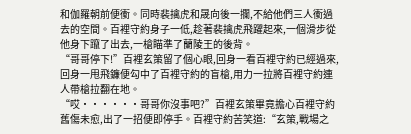和伽羅朝前便衝。同時裴擒虎和晟向後一攔,不給他們三人衝過去的空間。百裡守約身子一低,趁著裴擒虎飛躍起來,一個滑步從他身下躥了出去,一槍瞄準了蘭陵王的後背。
“哥哥停下!”百裡玄策留了個心眼,回身一看百裡守約已經過來,回身一甩飛鐮便勾中了百裡守約的盲槍,用力一拉將百裡守約連人帶槍拉翻在地。
“哎······哥哥你沒事吧?”百裡玄策畢竟擔心百裡守約舊傷未愈,出了一招便即停手。百裡守約苦笑道:“玄策,戰場之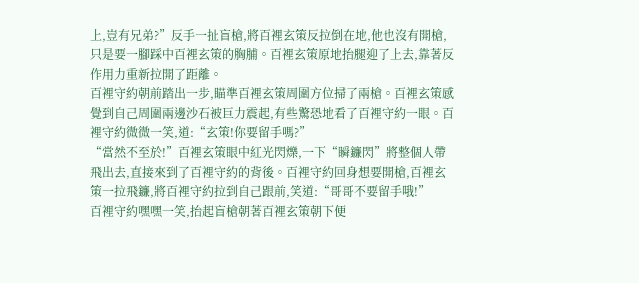上,豈有兄弟?”反手一扯盲槍,將百裡玄策反拉倒在地,他也沒有開槍,只是要一腳踩中百裡玄策的胸脯。百裡玄策原地抬腿迎了上去,靠著反作用力重新拉開了距離。
百裡守約朝前踏出一步,瞄準百裡玄策周圍方位掃了兩槍。百裡玄策感覺到自己周圍兩邊沙石被巨力震起,有些驚恐地看了百裡守約一眼。百裡守約微微一笑,道:“玄策!你要留手嗎?”
“當然不至於!”百裡玄策眼中紅光閃爍,一下“瞬鐮閃”將整個人帶飛出去,直接來到了百裡守約的背後。百裡守約回身想要開槍,百裡玄策一拉飛鐮,將百裡守約拉到自己跟前,笑道:“哥哥不要留手哦!”
百裡守約嘿嘿一笑,抬起盲槍朝著百裡玄策朝下便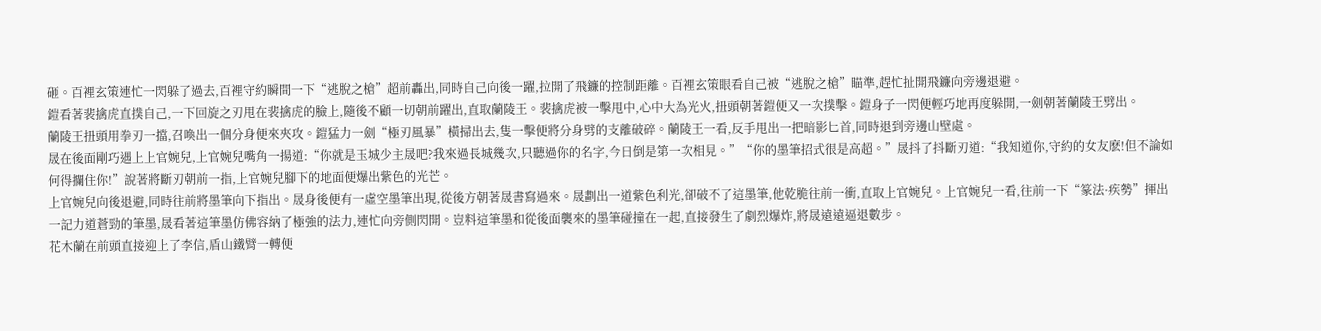砸。百裡玄策連忙一閃躲了過去,百裡守約瞬間一下“逃脫之槍”超前轟出,同時自己向後一躍,拉開了飛鐮的控制距離。百裡玄策眼看自己被“逃脫之槍”瞄準,趕忙扯開飛鐮向旁邊退避。
鎧看著裴擒虎直撲自己,一下回旋之刃甩在裴擒虎的臉上,隨後不顧一切朝前躍出,直取蘭陵王。裴擒虎被一擊甩中,心中大為光火,扭頭朝著鎧便又一次撲擊。鎧身子一閃便輕巧地再度躲開,一劍朝著蘭陵王劈出。
蘭陵王扭頭用拳刃一擋,召喚出一個分身便來夾攻。鎧猛力一劍“極刃風暴”橫掃出去,隻一擊便將分身劈的支離破碎。蘭陵王一看,反手甩出一把暗影匕首,同時退到旁邊山壁處。
晟在後面剛巧遇上上官婉兒,上官婉兒嘴角一揚道:“你就是玉城少主晟吧?我來過長城幾次,只聽過你的名字,今日倒是第一次相見。”“你的墨筆招式很是高超。”晟抖了抖斷刃道:“我知道你,守約的女友麽!但不論如何得攔住你!”說著將斷刃朝前一指,上官婉兒腳下的地面便爆出紫色的光芒。
上官婉兒向後退避,同時往前將墨筆向下指出。晟身後便有一虛空墨筆出現,從後方朝著晟書寫過來。晟劃出一道紫色利光,卻破不了這墨筆,他乾脆往前一衝,直取上官婉兒。上官婉兒一看,往前一下“篆法·疾勢”揮出一記力道蒼勁的筆墨,晟看著這筆墨仿佛容納了極強的法力,連忙向旁側閃開。豈料這筆墨和從後面襲來的墨筆碰撞在一起,直接發生了劇烈爆炸,將晟遠遠逼退數步。
花木蘭在前頭直接迎上了李信,盾山鐵臂一轉便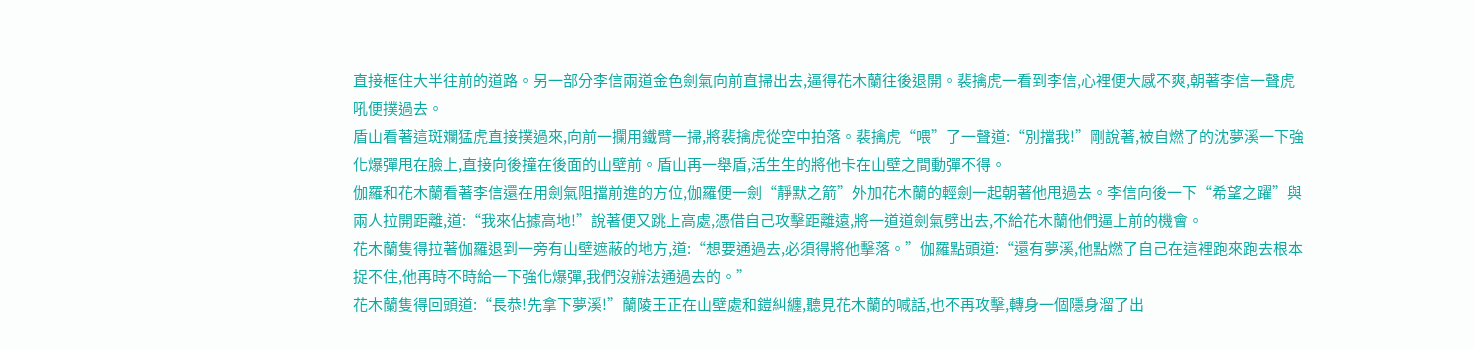直接框住大半往前的道路。另一部分李信兩道金色劍氣向前直掃出去,逼得花木蘭往後退開。裴擒虎一看到李信,心裡便大感不爽,朝著李信一聲虎吼便撲過去。
盾山看著這斑斕猛虎直接撲過來,向前一攔用鐵臂一掃,將裴擒虎從空中拍落。裴擒虎“喂”了一聲道:“別擋我!”剛說著,被自燃了的沈夢溪一下強化爆彈甩在臉上,直接向後撞在後面的山壁前。盾山再一舉盾,活生生的將他卡在山壁之間動彈不得。
伽羅和花木蘭看著李信還在用劍氣阻擋前進的方位,伽羅便一劍“靜默之箭”外加花木蘭的輕劍一起朝著他甩過去。李信向後一下“希望之躍”與兩人拉開距離,道:“我來佔據高地!”說著便又跳上高處,憑借自己攻擊距離遠,將一道道劍氣劈出去,不給花木蘭他們逼上前的機會。
花木蘭隻得拉著伽羅退到一旁有山壁遮蔽的地方,道:“想要通過去,必須得將他擊落。”伽羅點頭道:“還有夢溪,他點燃了自己在這裡跑來跑去根本捉不住,他再時不時給一下強化爆彈,我們沒辦法通過去的。”
花木蘭隻得回頭道:“長恭!先拿下夢溪!”蘭陵王正在山壁處和鎧糾纏,聽見花木蘭的喊話,也不再攻擊,轉身一個隱身溜了出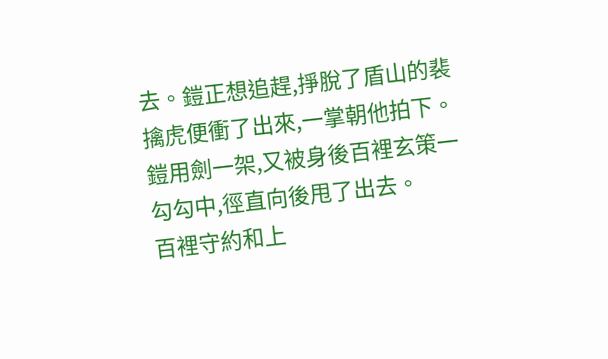去。鎧正想追趕,掙脫了盾山的裴擒虎便衝了出來,一掌朝他拍下。鎧用劍一架,又被身後百裡玄策一勾勾中,徑直向後甩了出去。
百裡守約和上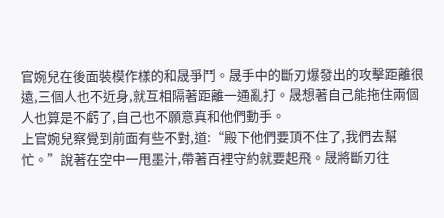官婉兒在後面裝模作樣的和晟爭鬥。晟手中的斷刃爆發出的攻擊距離很遠,三個人也不近身,就互相隔著距離一通亂打。晟想著自己能拖住兩個人也算是不虧了,自己也不願意真和他們動手。
上官婉兒察覺到前面有些不對,道:“殿下他們要頂不住了,我們去幫忙。”說著在空中一甩墨汁,帶著百裡守約就要起飛。晟將斷刃往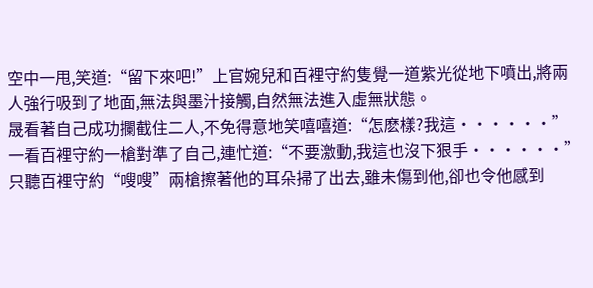空中一甩,笑道:“留下來吧!”上官婉兒和百裡守約隻覺一道紫光從地下噴出,將兩人強行吸到了地面,無法與墨汁接觸,自然無法進入虛無狀態。
晟看著自己成功攔截住二人,不免得意地笑嘻嘻道:“怎麽樣?我這······”一看百裡守約一槍對準了自己,連忙道:“不要激動,我這也沒下狠手······”只聽百裡守約“嗖嗖”兩槍擦著他的耳朵掃了出去,雖未傷到他,卻也令他感到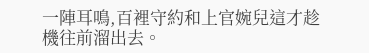一陣耳鳴,百裡守約和上官婉兒這才趁機往前溜出去。